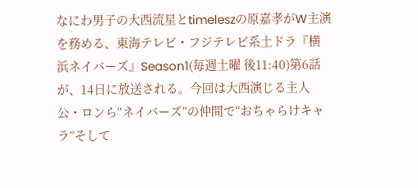なにわ男子の大西流星とtimeleszの原嘉孝がW主演を務める、東海テレビ・フジテレビ系土ドラ『横浜ネイバーズ』Season1(毎週土曜 後11:40)第6話が、14日に放送される。今回は大西演じる主人公・ロンら“ネイバーズ”の仲間で“おちゃらけキャラ”そして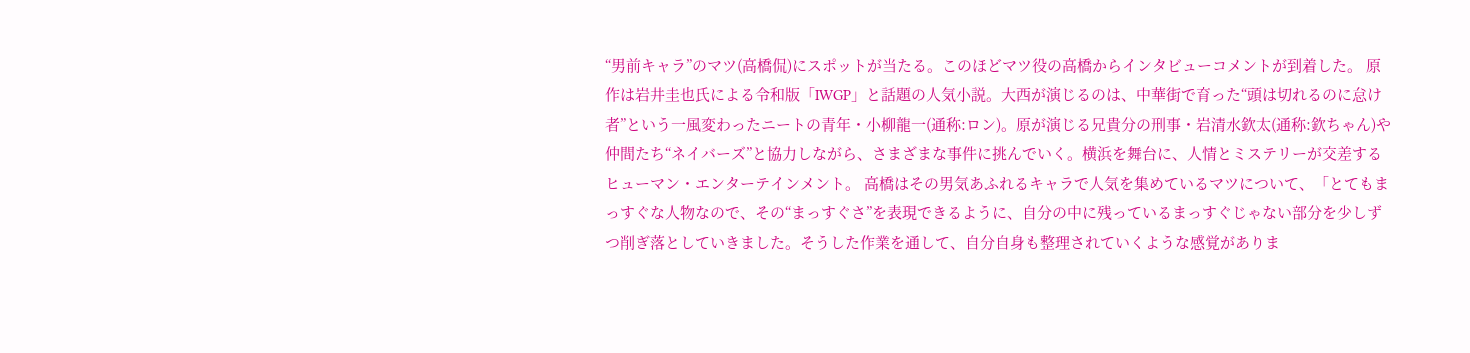“男前キャラ”のマツ(高橋侃)にスポットが当たる。このほどマツ役の高橋からインタビューコメントが到着した。 原作は岩井圭也氏による令和版「IWGP」と話題の人気小説。大西が演じるのは、中華街で育った“頭は切れるのに怠け者”という一風変わったニートの青年・小柳龍一(通称:ロン)。原が演じる兄貴分の刑事・岩清水欽太(通称:欽ちゃん)や仲間たち“ネイバーズ”と協力しながら、さまざまな事件に挑んでいく。横浜を舞台に、人情とミステリーが交差するヒューマン・エンターテインメント。 高橋はその男気あふれるキャラで人気を集めているマツについて、「とてもまっすぐな人物なので、その“まっすぐさ”を表現できるように、自分の中に残っているまっすぐじゃない部分を少しずつ削ぎ落としていきました。そうした作業を通して、自分自身も整理されていくような感覚がありま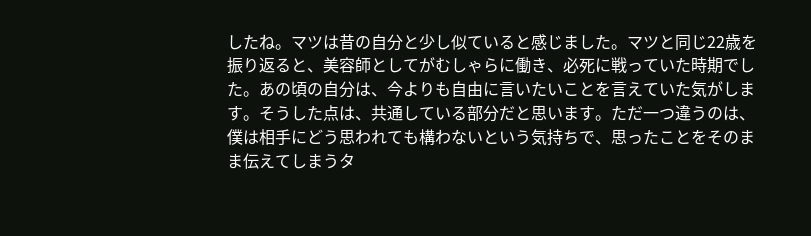したね。マツは昔の自分と少し似ていると感じました。マツと同じ22歳を振り返ると、美容師としてがむしゃらに働き、必死に戦っていた時期でした。あの頃の自分は、今よりも自由に言いたいことを言えていた気がします。そうした点は、共通している部分だと思います。ただ一つ違うのは、僕は相手にどう思われても構わないという気持ちで、思ったことをそのまま伝えてしまうタ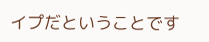イプだということです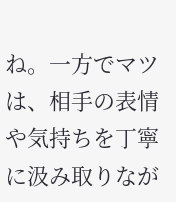ね。一方でマツは、相手の表情や気持ちを丁寧に汲み取りなが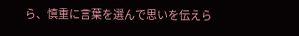ら、慎重に言葉を選んで思いを伝えら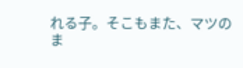れる子。そこもまた、マツのま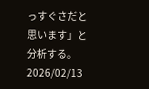っすぐさだと思います」と分析する。
2026/02/13